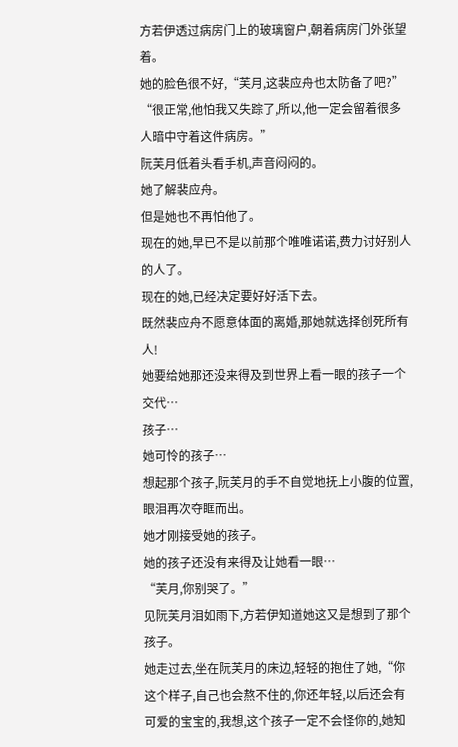方若伊透过病房门上的玻璃窗户,朝着病房门外张望着。
她的脸色很不好,“芙月,这裴应舟也太防备了吧?”
“很正常,他怕我又失踪了,所以,他一定会留着很多人暗中守着这件病房。”
阮芙月低着头看手机,声音闷闷的。
她了解裴应舟。
但是她也不再怕他了。
现在的她,早已不是以前那个唯唯诺诺,费力讨好别人的人了。
现在的她,已经决定要好好活下去。
既然裴应舟不愿意体面的离婚,那她就选择创死所有人!
她要给她那还没来得及到世界上看一眼的孩子一个交代…
孩子…
她可怜的孩子…
想起那个孩子,阮芙月的手不自觉地抚上小腹的位置,眼泪再次夺眶而出。
她才刚接受她的孩子。
她的孩子还没有来得及让她看一眼…
“芙月,你别哭了。”
见阮芙月泪如雨下,方若伊知道她这又是想到了那个孩子。
她走过去,坐在阮芙月的床边,轻轻的抱住了她,“你这个样子,自己也会熬不住的,你还年轻,以后还会有可爱的宝宝的,我想,这个孩子一定不会怪你的,她知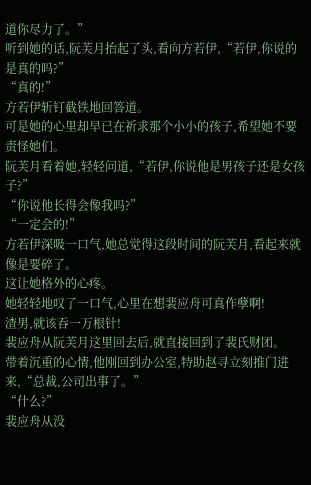道你尽力了。”
听到她的话,阮芙月抬起了头,看向方若伊,“若伊,你说的是真的吗?”
“真的!”
方若伊斩钉截铁地回答道。
可是她的心里却早已在祈求那个小小的孩子,希望她不要责怪她们。
阮芙月看着她,轻轻问道,“若伊,你说他是男孩子还是女孩子?”
“你说他长得会像我吗?”
“一定会的!”
方若伊深吸一口气,她总觉得这段时间的阮芙月,看起来就像是要碎了。
这让她格外的心疼。
她轻轻地叹了一口气,心里在想裴应舟可真作孽啊!
渣男,就该吞一万根针!
裴应舟从阮芙月这里回去后,就直接回到了裴氏财团。
带着沉重的心情,他刚回到办公室,特助赵寻立刻推门进来,“总裁,公司出事了。”
“什么?”
裴应舟从没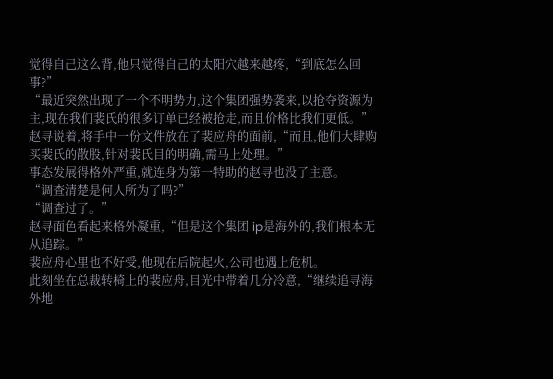觉得自己这么背,他只觉得自己的太阳穴越来越疼,“到底怎么回事?”
“最近突然出现了一个不明势力,这个集团强势袭来,以抢夺资源为主,现在我们裴氏的很多订单已经被抢走,而且价格比我们更低。”
赵寻说着,将手中一份文件放在了裴应舟的面前,“而且,他们大肆购买裴氏的散股,针对裴氏目的明确,需马上处理。”
事态发展得格外严重,就连身为第一特助的赵寻也没了主意。
“调查清楚是何人所为了吗?”
“调查过了。”
赵寻面色看起来格外凝重,“但是这个集团 ip是海外的,我们根本无从追踪。”
裴应舟心里也不好受,他现在后院起火,公司也遇上危机。
此刻坐在总裁转椅上的裴应舟,目光中带着几分冷意,“继续追寻海外地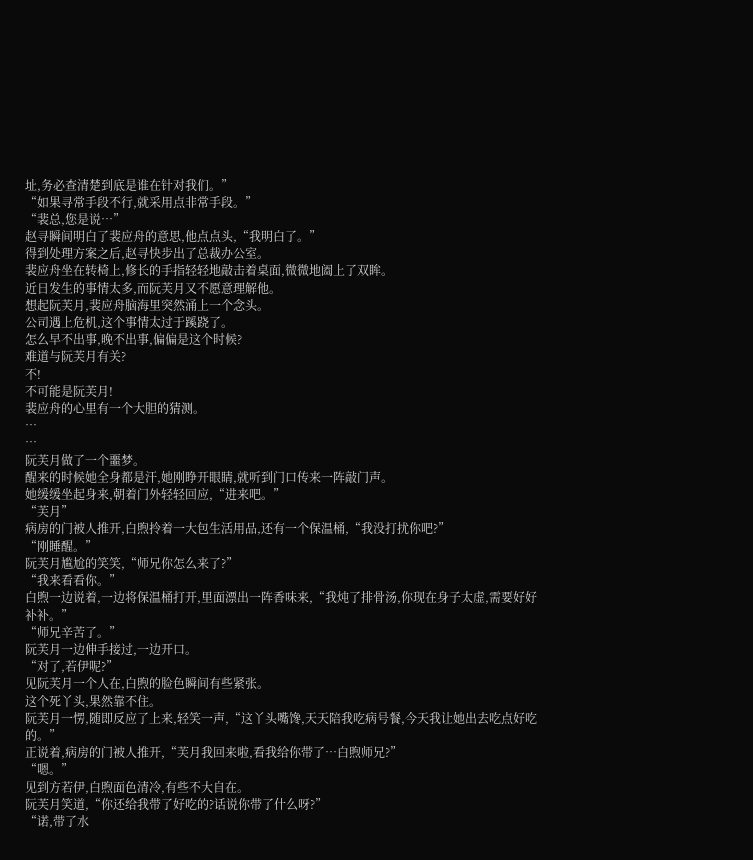址,务必查清楚到底是谁在针对我们。”
“如果寻常手段不行,就采用点非常手段。”
“裴总,您是说…”
赵寻瞬间明白了裴应舟的意思,他点点头,“我明白了。”
得到处理方案之后,赵寻快步出了总裁办公室。
裴应舟坐在转椅上,修长的手指轻轻地敲击着桌面,微微地阖上了双眸。
近日发生的事情太多,而阮芙月又不愿意理解他。
想起阮芙月,裴应舟脑海里突然涌上一个念头。
公司遇上危机,这个事情太过于蹊跷了。
怎么早不出事,晚不出事,偏偏是这个时候?
难道与阮芙月有关?
不!
不可能是阮芙月!
裴应舟的心里有一个大胆的猜测。
…
…
阮芙月做了一个噩梦。
醒来的时候她全身都是汗,她刚睁开眼睛,就听到门口传来一阵敲门声。
她缓缓坐起身来,朝着门外轻轻回应,“进来吧。”
“芙月”
病房的门被人推开,白煦拎着一大包生活用品,还有一个保温桶,“我没打扰你吧?”
“刚睡醒。”
阮芙月尴尬的笑笑,“师兄你怎么来了?”
“我来看看你。”
白煦一边说着,一边将保温桶打开,里面漂出一阵香味来,“我炖了排骨汤,你现在身子太虚,需要好好补补。”
“师兄辛苦了。”
阮芙月一边伸手接过,一边开口。
“对了,若伊呢?”
见阮芙月一个人在,白煦的脸色瞬间有些紧张。
这个死丫头,果然靠不住。
阮芙月一愣,随即反应了上来,轻笑一声,“这丫头嘴馋,天天陪我吃病号餐,今天我让她出去吃点好吃的。”
正说着,病房的门被人推开,“芙月我回来啦,看我给你带了…白煦师兄?”
“嗯。”
见到方若伊,白煦面色清冷,有些不大自在。
阮芙月笑道,“你还给我带了好吃的?话说你带了什么呀?”
“诺,带了水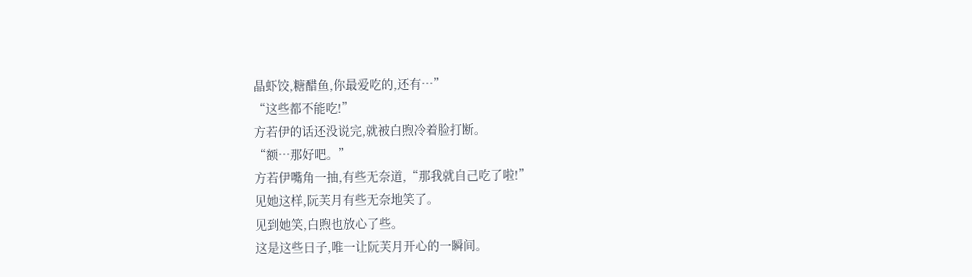晶虾饺,糖醋鱼,你最爱吃的,还有…”
“这些都不能吃!”
方若伊的话还没说完,就被白煦冷着脸打断。
“额…那好吧。”
方若伊嘴角一抽,有些无奈道,“那我就自己吃了啦!”
见她这样,阮芙月有些无奈地笑了。
见到她笑,白煦也放心了些。
这是这些日子,唯一让阮芙月开心的一瞬间。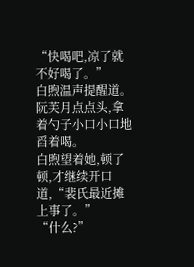“快喝吧,凉了就不好喝了。”
白煦温声提醒道。
阮芙月点点头,拿着勺子小口小口地舀着喝。
白煦望着她,顿了顿,才继续开口道,“裴氏最近摊上事了。”
“什么?”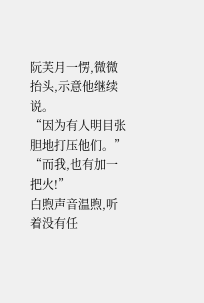阮芙月一愣,微微抬头,示意他继续说。
“因为有人明目张胆地打压他们。”
“而我,也有加一把火!”
白煦声音温煦,听着没有任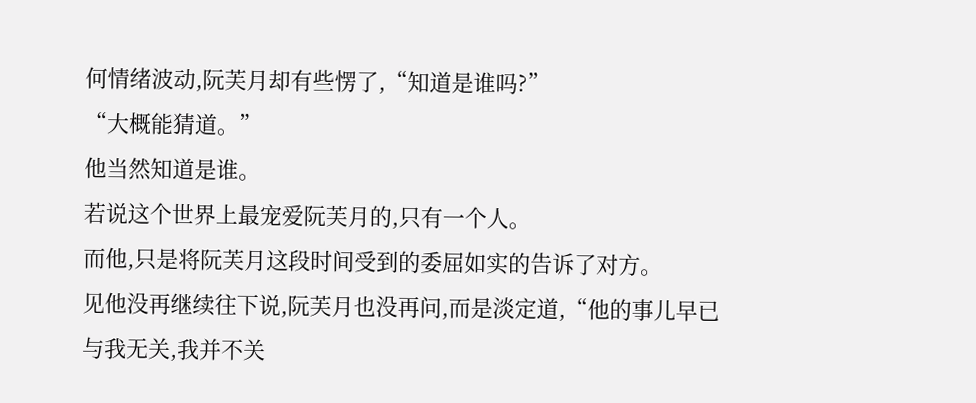何情绪波动,阮芙月却有些愣了,“知道是谁吗?”
“大概能猜道。”
他当然知道是谁。
若说这个世界上最宠爱阮芙月的,只有一个人。
而他,只是将阮芙月这段时间受到的委屈如实的告诉了对方。
见他没再继续往下说,阮芙月也没再问,而是淡定道,“他的事儿早已与我无关,我并不关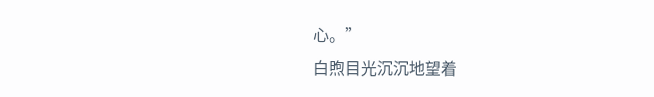心。”
白煦目光沉沉地望着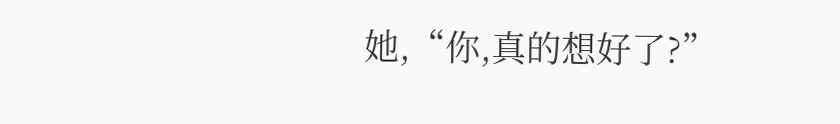她,“你,真的想好了?”